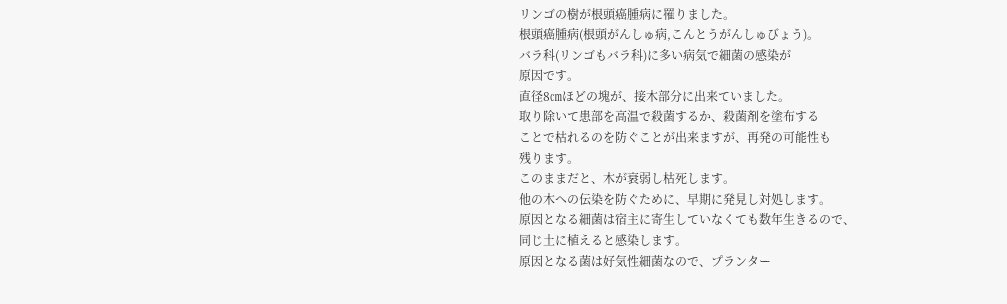リンゴの樹が根頭癌腫病に罹りました。
根頭癌腫病(根頭がんしゅ病,こんとうがんしゅびょう)。
バラ科(リンゴもバラ科)に多い病気で細菌の感染が
原因です。
直径8㎝ほどの塊が、接木部分に出来ていました。
取り除いて患部を高温で殺菌するか、殺菌剤を塗布する
ことで枯れるのを防ぐことが出来ますが、再発の可能性も
残ります。
このままだと、木が衰弱し枯死します。
他の木への伝染を防ぐために、早期に発見し対処します。
原因となる細菌は宿主に寄生していなくても数年生きるので、
同じ土に植えると感染します。
原因となる菌は好気性細菌なので、プランター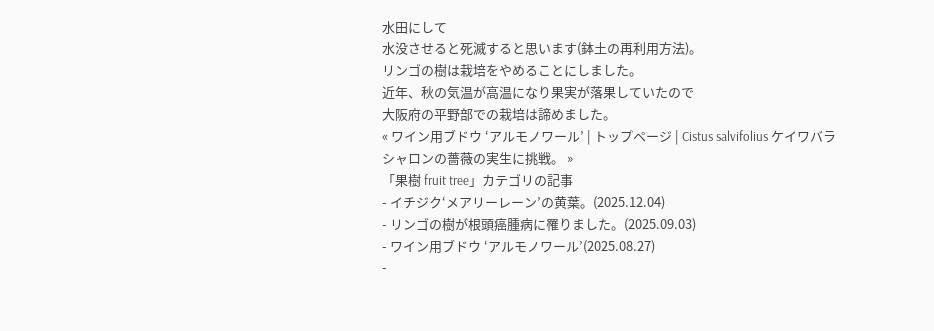水田にして
水没させると死滅すると思います(鉢土の再利用方法)。
リンゴの樹は栽培をやめることにしました。
近年、秋の気温が高温になり果実が落果していたので
大阪府の平野部での栽培は諦めました。
« ワイン用ブドウ ‘アルモノワール’ | トップページ | Cistus salvifolius ケイワバラ シャロンの薔薇の実生に挑戦。 »
「果樹 fruit tree」カテゴリの記事
- イチジク‘メアリーレーン’の黄葉。(2025.12.04)
- リンゴの樹が根頭癌腫病に罹りました。(2025.09.03)
- ワイン用ブドウ ‘アルモノワール’(2025.08.27)
-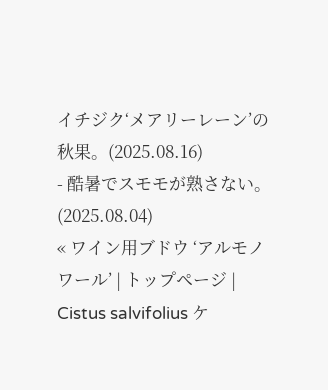イチジク‘メアリーレーン’の秋果。(2025.08.16)
- 酷暑でスモモが熟さない。(2025.08.04)
« ワイン用ブドウ ‘アルモノワール’ | トップページ | Cistus salvifolius ケ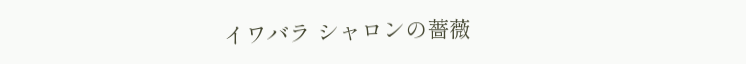イワバラ シャロンの薔薇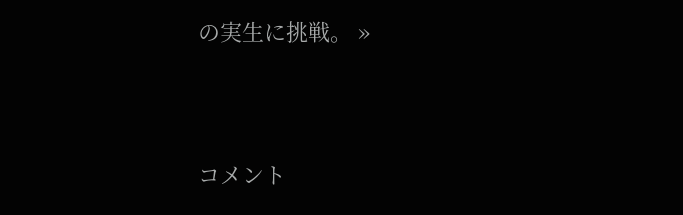の実生に挑戦。 »




コメント